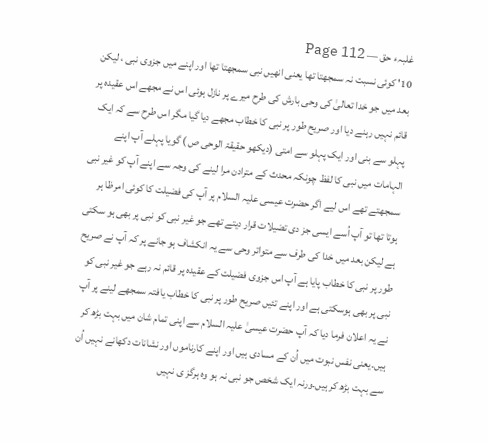غلبہء حق — Page 112
10' کوئی نسبت نہ سمجھتا تھا یعنی انھیں نبی سمجھتا تھا اور اپنے میں جزوی نبی ، لیکن بعد میں جو خدا تعالیٰ کی وحی بارش کی طرح میرے پر نازل ہوئی اس نے مجھے اس عقیدہ پر قائم نہیں رہنے دیا اور صریح طور پر نبی کا خطاب مجھے دیا گیا مگر اس طرح سے کہ ایک پہلو سے بنی اور ایک پہلو سے امتی (دیکھو حقیقۃ الوحی ص ) گویا پہلے آپ اپنے الہامات میں نبی کا لفظ چونکہ محدث کے مترادن مرا لینے کی وجہ سے اپنے آپ کو غیر نبی سمجھتے تھے اس لیے اگر حضرت عیسی علیہ السلام پر آپ کی فضیلت کا کوئی امرظا ہر ہوتا تھا تو آپ اُسے ایسی جز دی تضیلات قرار دیتے تھے جو غیر نبی کو نبی پر بھی ہو سکتی ہے لیکن بعد میں خدا کی طرف سے متواتر وحی سے یہ انکشاف ہو جانے پر کہ آپ نے صریح طور پر نبی کا خطاب پایا ہے آپ اس جزوی فضیلت کے عقیدہ پر قائم نہ رہے جو غیر نبی کو نبی پر بھی ہوسکتی ہے اور اپنے تئیں صریح طور پر نبی کا خطاب یافتہ سمجھے لینے پر آپ نے یہ اعلان فرما دیا کہ آپ حضرت عیسیٰ علیہ السلام سے اپنی تمام شان میں بہت بڑھ کر ہیں۔یعنی نفس نبوت میں اُن کے مسادی ہیں اور اپنے کارناموں اور نشانات دکھانے نہیں اُن سے بہت بڑھ کر ہیں۔ورنہ ایک شخص جو نبی نہ ہو وہ ہرگز ی نہیں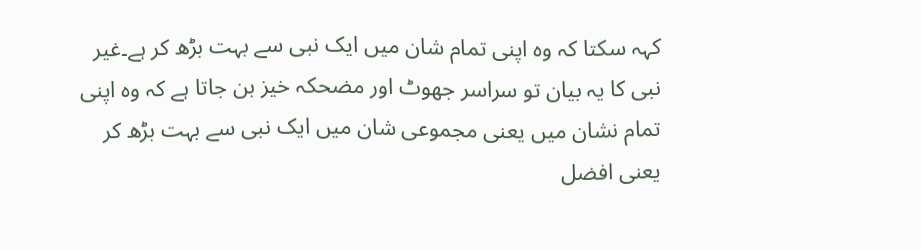کہہ سکتا کہ وہ اپنی تمام شان میں ایک نبی سے بہت بڑھ کر ہے۔غیر نبی کا یہ بیان تو سراسر جھوٹ اور مضحکہ خیز بن جاتا ہے کہ وہ اپنی تمام نشان میں یعنی مجموعی شان میں ایک نبی سے بہت بڑھ کر یعنی افضل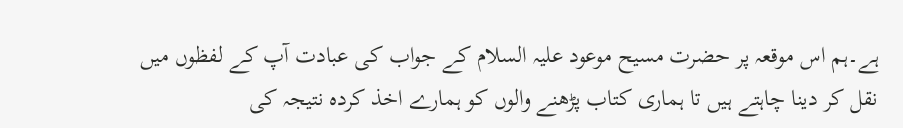ہے۔ہم اس موقعہ پر حضرت مسیح موعود علیہ السلام کے جواب کی عبادت آپ کے لفظوں میں نقل کر دینا چاہتے ہیں تا ہماری کتاب پڑھنے والوں کو ہمارے اخذ کردہ نتیجہ کی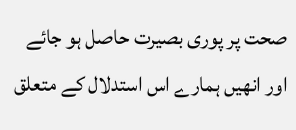صحت پر پوری بصیرت حاصل ہو جائے اور انھیں ہمارے اس استدلال کے متعلق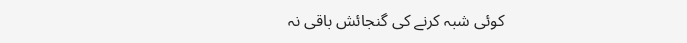کوئی شبہ کرنے کی گنجائش باقی نہ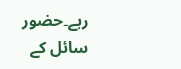رہے۔حضور سائل کے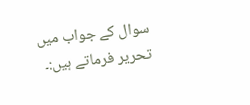سوال کے جواب میں تحریر فرماتے ہیں:۔